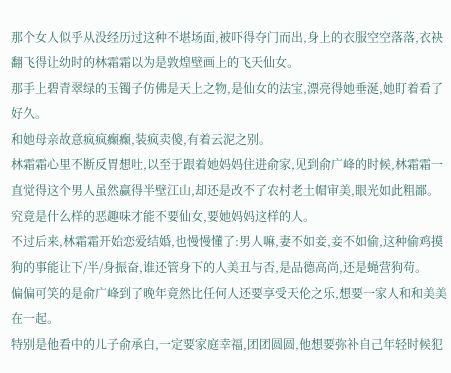那个女人似乎从没经历过这种不堪场面,被吓得夺门而出,身上的衣服空空落落,衣袂翻飞得让幼时的林霜霜以为是敦煌壁画上的飞天仙女。
那手上碧青翠绿的玉镯子仿佛是天上之物,是仙女的法宝,漂亮得她垂涎,她盯着看了好久。
和她母亲故意疯疯癫癫,装疯卖傻,有着云泥之别。
林霜霜心里不断反胃想吐,以至于跟着她妈妈住进俞家,见到俞广峰的时候,林霜霜一直觉得这个男人虽然赢得半壁江山,却还是改不了农村老土帽审美,眼光如此粗鄙。
究竟是什么样的恶趣味才能不要仙女,要她妈妈这样的人。
不过后来,林霜霜开始恋爱结婚,也慢慢懂了:男人嘛,妻不如妾,妾不如偷,这种偷鸡摸狗的事能让下/半/身振奋,谁还管身下的人美丑与否,是品德高尚,还是蝇营狗苟。
偏偏可笑的是俞广峰到了晚年竟然比任何人还要享受天伦之乐,想要一家人和和美美在一起。
特别是他看中的儿子俞承白,一定要家庭幸福,团团圆圆,他想要弥补自己年轻时候犯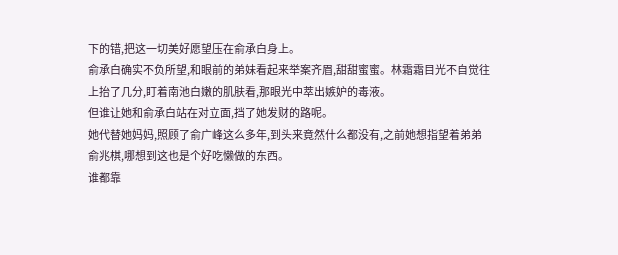下的错,把这一切美好愿望压在俞承白身上。
俞承白确实不负所望,和眼前的弟妹看起来举案齐眉,甜甜蜜蜜。林霜霜目光不自觉往上抬了几分,盯着南池白嫩的肌肤看,那眼光中萃出嫉妒的毒液。
但谁让她和俞承白站在对立面,挡了她发财的路呢。
她代替她妈妈,照顾了俞广峰这么多年,到头来竟然什么都没有,之前她想指望着弟弟俞兆棋,哪想到这也是个好吃懒做的东西。
谁都靠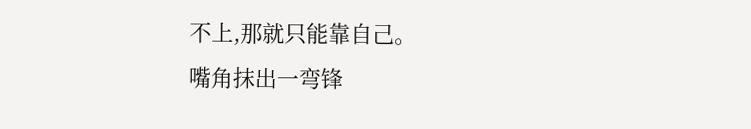不上,那就只能靠自己。
嘴角抹出一弯锋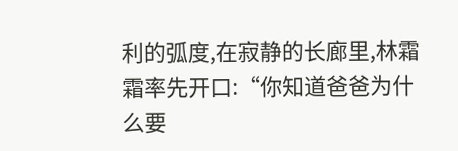利的弧度,在寂静的长廊里,林霜霜率先开口:“你知道爸爸为什么要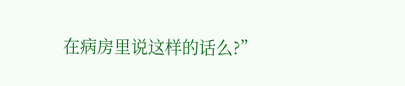在病房里说这样的话么?”